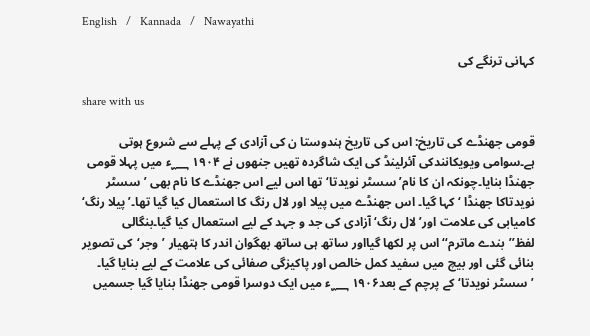English   /   Kannada   /   Nawayathi

کہانی ترنگے کی

share with us

قومی جھنڈے کی تاریخ: اس کی تاریخ ہندوستا ن کی آزادی کے پہلے سے شروع ہوتی ہے۔سوامی ویویکانندکی آئرلینڈ کی ایک شاگردہ تھیں جنھوں نے ۱۹۰۴ ؁ء میں پہلا قومی جھنڈا بنایا۔چونکہ ان کا نام’ سسٹر نویدتا‘تھا اس لیے اس جھنڈے کا نام بھی ’سسٹر نویدتاکا جھنڈا ‘ کہا گیا۔ اس جھنڈے میں پیلا اور لال رنگ کا استعمال کیا گیا تھا۔’پیلا رنگ‘ کامیابی کی علامت اور’ لال رنگ‘ آزادی کی جد و جہد کے لیے استعمال کیا گیا۔بنگالی لفظ’’بندے ماترم‘‘ اس پر لکھا گیااور ساتھ ہی ساتھ بھگوان اندر کا ہتھیار ’وجر‘کی تصویر بنائی گئی اور بیچ میں سفید کمل خالص اور پاکیزگی صفائی کی علامت کے لیے بنایا گیا۔
’سسٹر نویدتا‘ کے پرچم کے بعد۱۹۰۶ ؁ء میں ایک دوسرا قومی جھنڈا بنایا گیا جسمیں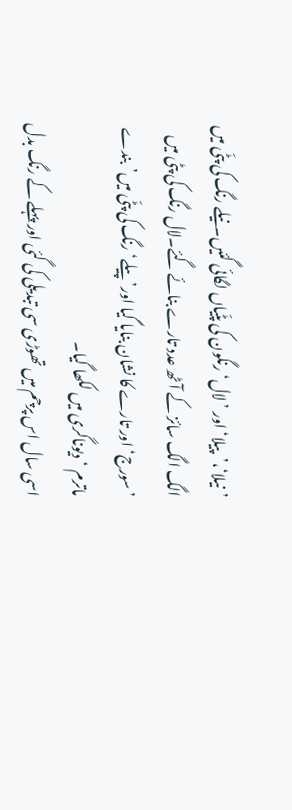’نیلا‘،’پیلا‘ اور ’لال‘ رنگون کی پٹّیاں لگائی گئیں۔نیلے رنگ کی پٹّی میں الگ الگ سائز کے آٹھ عدد تارے بنائے گئے۔لال رنگ کی پٹی میں ’سورج‘ اور تارے کا نشان بنایا گیا اور’ پیلے‘ رنگ کی پٹّی میں’بندے ماترم ‘ دیوناگری میں لکھا گیا۔
اسی سال اس پرچم میں تھوڑی سی تبدیلی کی گئی اور پہلے کے رنگ بدل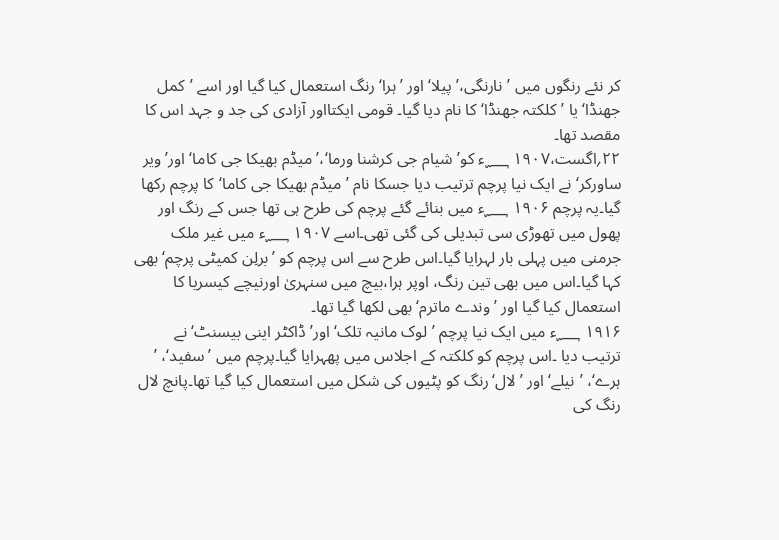کر نئے رنگوں میں ’نارنگی،’پیلا‘ اور ’ہرا‘ رنگ استعمال کیا گیا اور اسے ’کمل جھنڈا‘ یا ’کلکتہ جھنڈا‘ کا نام دیا گیا۔ قومی ایکتااور آزادی کی جد و جہد اس کا مقصد تھا۔
۲۲؍اگست،۱۹۰۷ ؁ء کو’ شیام جی کرشنا ورما‘،’ میڈم بھیکا جی کاما‘ اور’ ویر ساورکر‘نے ایک نیا پرچم ترتیب دیا جسکا نام ’میڈم بھیکا جی کاما‘کا پرچم رکھا گیا۔یہ پرچم ۱۹۰۶ ؁ء میں بنائے گئے پرچم کی طرح ہی تھا جس کے رنگ اور پھول میں تھوڑی سی تبدیلی کی گئی تھی۔اسے ۱۹۰۷ ؁ء میں غیر ملک جرمنی میں پہلی بار لہرایا گیا۔اس طرح سے اس پرچم کو ’برلِن کمیٹی پرچم‘ بھی کہا گیا۔اس میں بھی تین رنگ، اوپر ہرا،بیچ میں سنہریٰ اورنیچے کیسریا کا استعمال کیا گیا اور ’وندے ماترم‘ بھی لکھا گیا تھا۔
۱۹۱۶ ؁ء میں ایک نیا پرچم ’لوک مانیہ تلک‘ اور’ ڈاکٹر اینی بیسنٹ‘ نے ترتیب دیا ۔اس پرچم کو کلکتہ کے اجلاس میں پھہرایا گیا۔پرچم میں ’سفید‘، ’ ہرے‘، ’نیلے‘ اور ’لال‘رنگ کو پٹیوں کی شکل میں استعمال کیا گیا تھا۔پانچ لال رنگ کی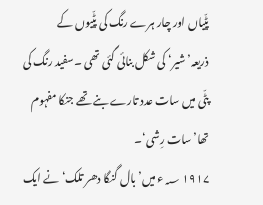پٹّیاں اور چار ہرے رنگ کی پٹّیوں کے ذریعہ’شیر‘ کی شکل بنائی گئی تھی ۔سفید رنگ کی پٹّی میں سات عدد تارے بنے تھے جنکا مفہوم تھا’سات رِشی‘۔
۱۹۱۷ ؁ء میں’ بال گنگا دھر تلک‘ نے ایک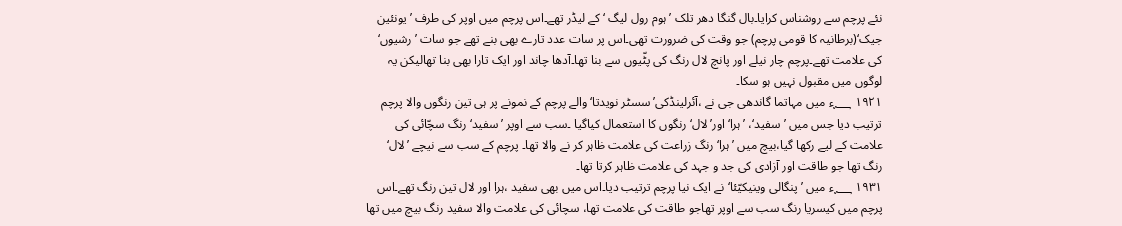نئے پرچم سے روشناس کرایا۔بال گنگا دھر تلک ’ہوم رول لیگ ‘ کے لیڈر تھے۔اس پرچم میں اوپر کی طرف ’یونئین جیک‘(برطانیہ کا قومی پرچم) جو وقت کی ضرورت تھی۔اس پر سات عدد تارے بھی بنے تھے جو سات ’رشیوں‘ کی علامت تھے۔پرچم چار نیلے اور پانچ لال رنگ کی پٹّیوں سے بنا تھا۔آدھا چاند اور ایک تارا بھی بنا تھالیکن یہ لوگوں میں مقبول نہیں ہو سکا۔
۱۹۲۱ ؁ء میں مہاتما گاندھی جی نے ،آئرلینڈکی’ سسٹر نویدتا‘ والے پرچم کے نمونے پر ہی تین رنگوں والا پرچم ترتیب دیا جس میں ’سفید‘، ’ہرا‘اور’لال‘ رنگوں کا استعمال کیاگیا ۔سب سے اوپر ’سفید‘ رنگ سچّائی کی علامت کے لیے رکھا گیا،بیچ میں ’ہرا‘ رنگ زراعت کی علامت ظاہر کر نے والا تھا۔ پرچم کے سب سے نیچے ’لال‘ رنگ تھا جو طاقت اور آزادی کی جد و جہد کی علامت ظاہر کرتا تھا۔
۱۹۳۱ ؁ء میں ’پنگالی وینیکیّئا‘نے ایک نیا پرچم ترتیب دیا۔اس میں بھی سفید ،ہرا اور لال تین رنگ تھے۔اس پرچم میں کیسریا رنگ سب سے اوپر تھاجو طاقت کی علامت تھا، سچائی کی علامت والا سفید رنگ بیچ میں تھا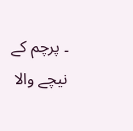۔ پرچم کے نیچے والا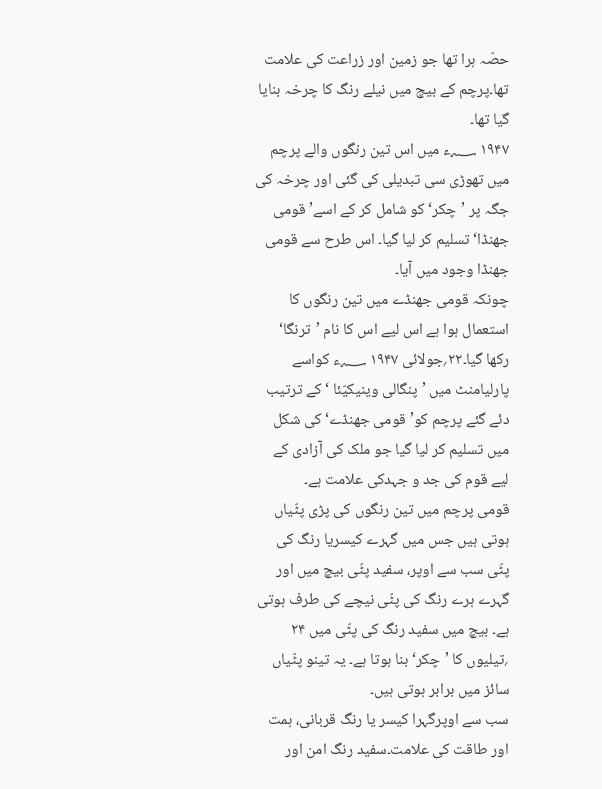حصّہ ہرا تھا جو زمین اور زراعت کی علامت تھا۔پرچم کے بیچ میں نیلے رنگ کا چرخہ بنایا گیا تھا۔
۱۹۴۷ ؁ء میں اس تین رنگوں والے پرچم میں تھوڑی سی تبدیلی کی گئی اور چرخہ کی جگہ پر ’چکر‘ کو شامل کر کے اسے’ قومی جھنڈا‘ تسلیم کر لیا گیا۔ اس طرح سے قومی جھنڈا وجود میں آیا۔
چونکہ قومی جھنڈے میں تین رنگوں کا استعمال ہوا ہے اس لیے اس کا نام ’ترنگا‘ رکھا گیا۔۲۲؍جولائی ۱۹۴۷ ؁ء کواسے پارلیامنٹ میں ’پنگالی وینیکیّئا ‘کے ترتیب دئے گئے پرچم کو’قومی جھنڈے‘ کی شکل میں تسلیم کر لیا گیا جو ملک کی آزادی کے لیے قوم کی جد و جہدکی علامت ہے۔
قومی پرچم میں تین رنگوں کی پڑی پٹّیاں ہوتی ہیں جس میں گہرے کیسریا رنگ کی پٹّی سب سے اوپر، سفید پٹّی بیچ میں اور گہرے ہرے رنگ کی پٹّی نیچے کی طرف ہوتی ہے۔ بیچ میں سفید رنگ کی پٹّی میں ۲۴ ؍تیلیوں کا ’چکر‘ بنا ہوتا ہے۔ یہ تینو پٹّیاں سائز میں برابر ہوتی ہیں۔
سب سے اوپرگہرا کیسر یا رنگ قربانی، ہمت اور طاقت کی علامت۔سفید رنگ امن اور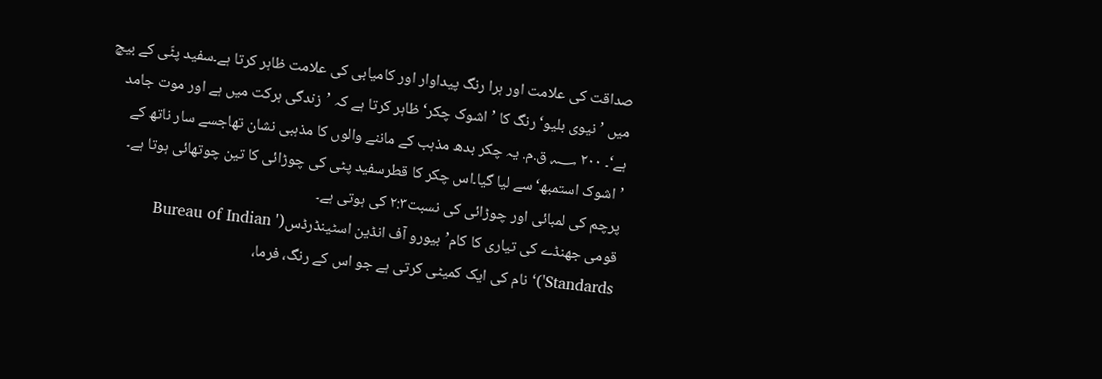صداقت کی علامت اور ہرا رنگ پیداوار اور کامیابی کی علامت ظاہر کرتا ہے۔سفید پٹّی کے بیچ میں ’نیوی بلیو‘ رنگ کا ’اشوک چکر‘ ظاہر کرتا ہے کہ ’زندگی ہرکت میں ہے اور موت جامد ہے‘۔ ۲۰۰ ؁ ق.م. یہ چکر بدھ مذہب کے ماننے والوں کا مذہبی نشان تھاجسے سار ناتھ کے ’اشوک استمبھ‘سے لیا گیا۔اس چکر کا قطرسفید پٹی کی چوڑائی کا تین چوتھائی ہوتا ہے۔ پرچم کی لمبائی اور چوڑائی کی نسبت۲:۳ کی ہوتی ہے۔
قومی جھنڈے کی تیاری کا کام’بیورو آف انڈین اسٹینڈرڈس(' Bureau of Indian Standards')‘ نام کی ایک کمیٹی کرتی ہے جو اس کے رنگ، فرما،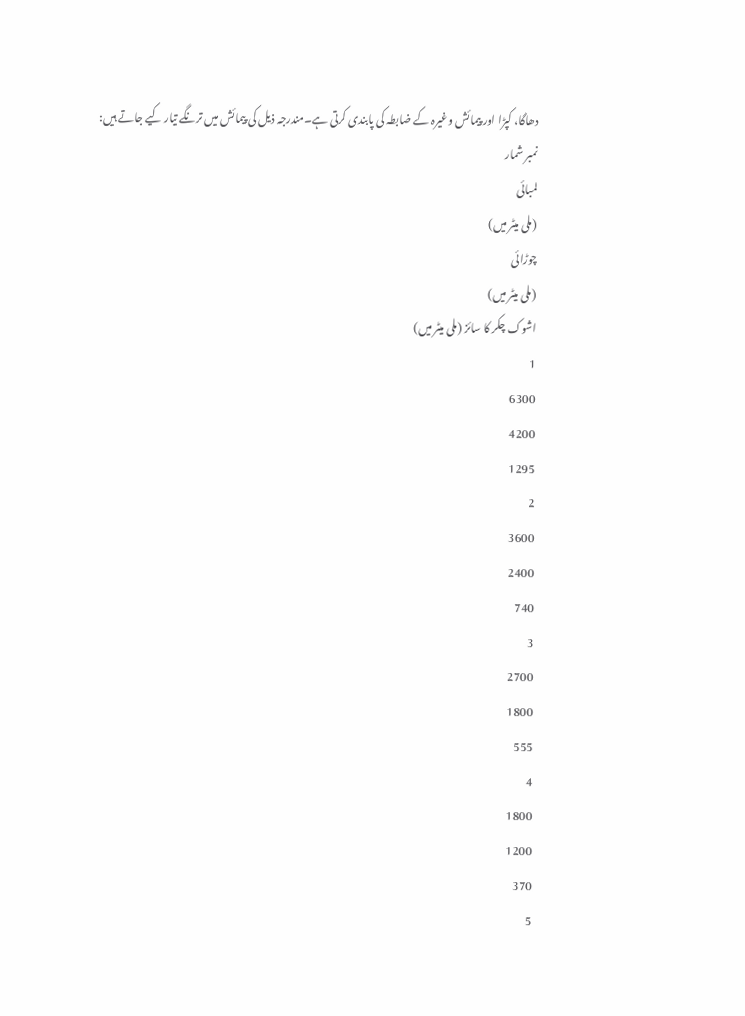دھاگا، کپڑا اور پیمائش وغیرہ کے ضابطہ کی پابندی کرتی ہے۔مندرجہ ذیل کی پیمائش میں ترنگے تیار کیے جاتے ہیں:
نمبر شمار
لمبائی
(ملی میٹر میں)
چوڑائی
(ملی میٹر میں)
اشوک چکر کا سائز (ملی میٹر میں)
1
6300
4200
1295
2
3600
2400
740
3
2700
1800
555
4
1800
1200
370
5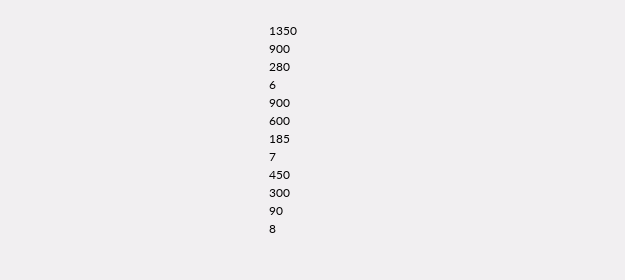1350
900
280
6
900
600
185
7
450
300
90
8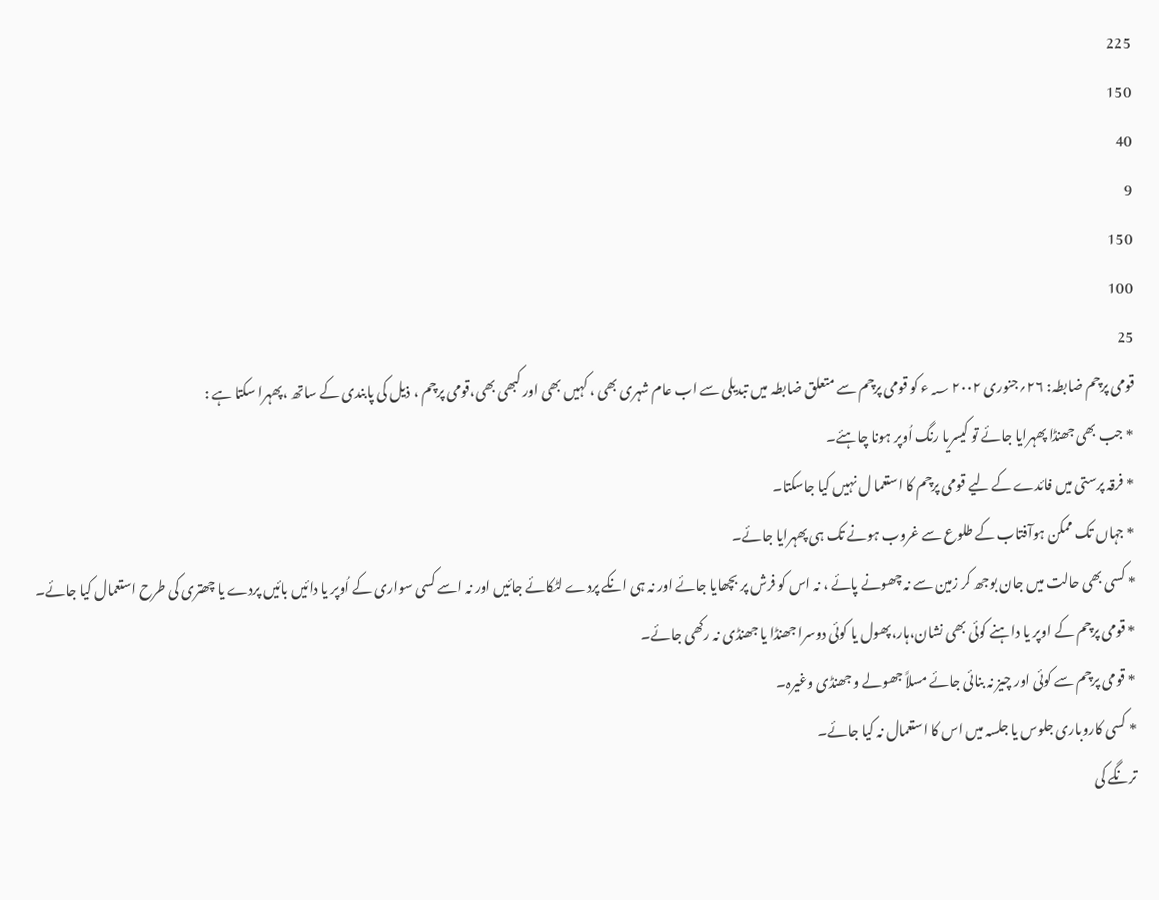225
150
40
9
150
100
25
قومی پرچم ضابطہ: ۲۶؍جنوری ۲۰۰۲ ؁ء کو قومی پرچم سے متعلق ضابطہ میں تبدیلی سے اب عام شہری بھی ، کہیں بھی اور کبھی بھی،قومی پرچم ، ذیل کی پابندی کے ساتھ ،پھہرا سکتا ہے :
* جب بھی جھنڈا پھہرایا جائے تو کیسریا رنگ اُوپر ہونا چاہئے۔
* فرقہ پرستی میں فائدے کے لیے قومی پرچم کا استعما ل نہیں کیا جاسکتا۔
* جہاں تک ممکن ہوآفتاب کے طلوع سے غروب ہونے تک ہی پھہرایا جائے۔
* کسی بھی حالت میں جان بوجھ کر زمین سے نہ چھونے پائے ، نہ اس کو فرش پر بچھایا جائے اور نہ ہی انکے پردے لٹکائے جائیں اور نہ اسے کسی سواری کے اُوپر یا دائیں بائیں پردے یا چھتری کی طرح استعمال کیا جائے۔
* قومی پرچم کے اوپر یا داہنے کوئی بھی نشان،ہار،پھول یا کوئی دوسرا جھنڈا یا جھنڈی نہ رکھی جائے۔
* قومی پرچم سے کوئی اور چیز نہ بنائی جائے مسلاً جھولے و جھنڈی وغیرہ۔
* کسی کاروباری جلوس یا جلسہ میں اس کا استعمال نہ کیا جائے۔
ترنگے کی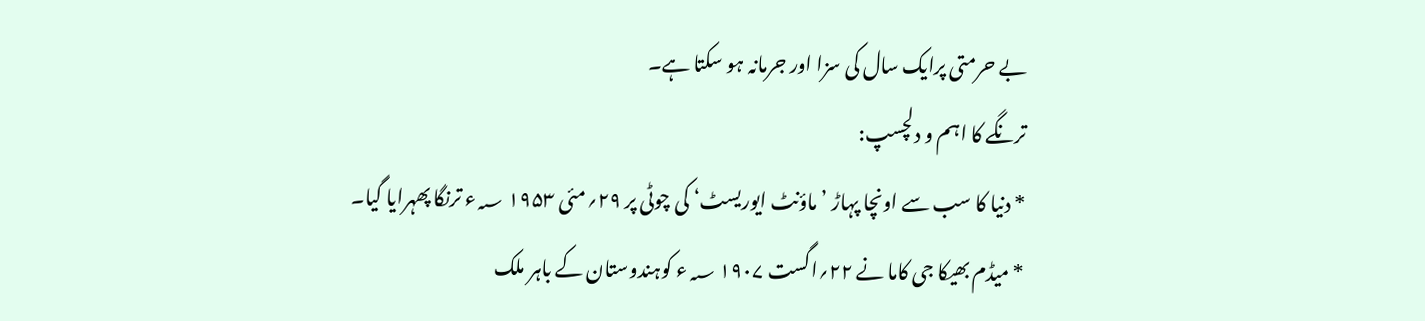بے حرمتی پرایک سال کی سزا اور جرمانہ ہو سکتا ہے۔
ترنگے کا اہم و دلچسپ:
* دنیا کا سب سے اونچا پہاڑ ’ماؤنٹ ایوریسٹ‘ کی چوٹی پر ۲۹؍مئی ۱۹۵۳ ؁ء ترنگا پھہرایا گیا۔
* میڈم بھیکا جی کاما نے ۲۲؍اگست ۱۹۰۷ ؁ء کوہندوستان کے باہر ملک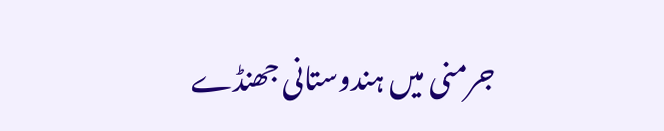جرمنی میں ہندوستانی جھنڈے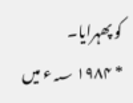کو پھہرایا۔
* ۱۹۸۴ ؁ء میں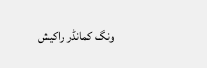ونگ کمانڈر راکیش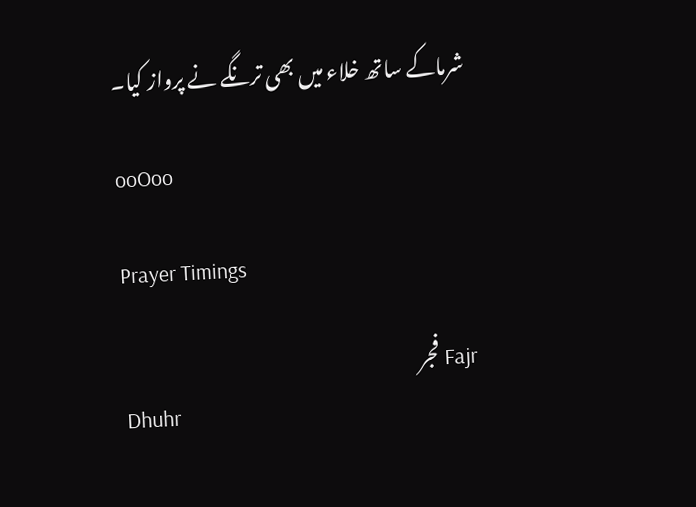شرماکے ساتھ خلاء میں بھی ترنگے نے پرواز کیا۔

ooOoo

Prayer Timings

Fajr فجر
Dhuhr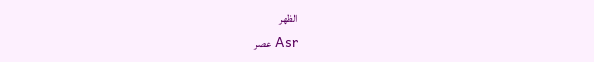الظهر
Asr عصر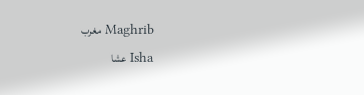Maghrib مغرب
Isha عشا